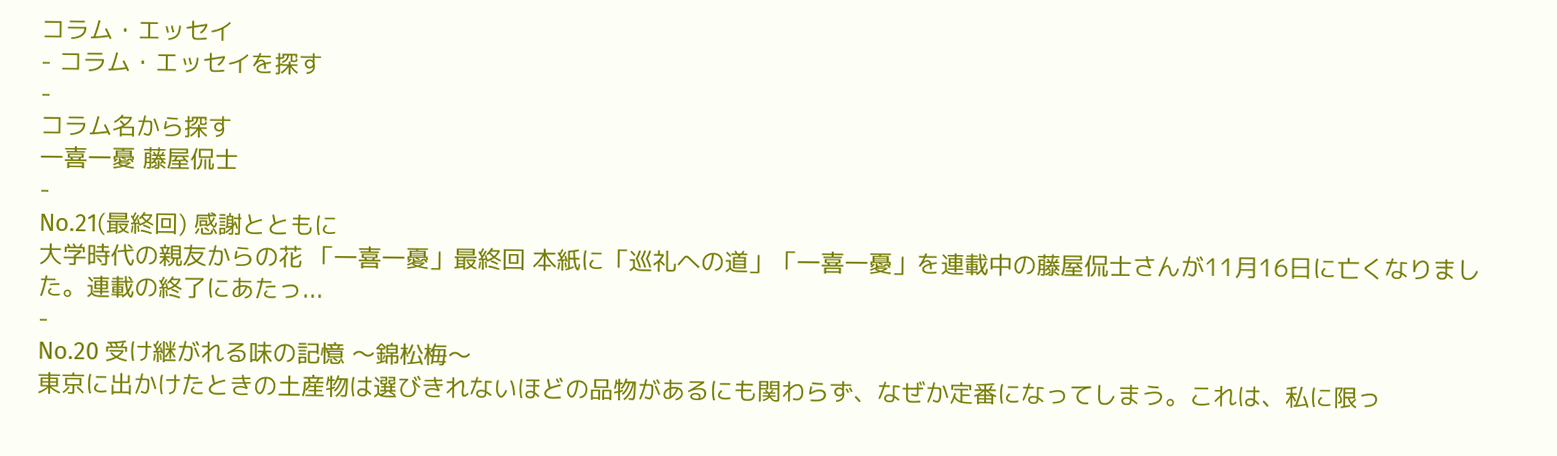コラム・エッセイ
- コラム・エッセイを探す
-
コラム名から探す
一喜一憂 藤屋侃士
-
No.21(最終回) 感謝とともに
大学時代の親友からの花 「一喜一憂」最終回 本紙に「巡礼への道」「一喜一憂」を連載中の藤屋侃士さんが11月16日に亡くなりました。連載の終了にあたっ...
-
No.20 受け継がれる味の記憶 〜錦松梅〜
東京に出かけたときの土産物は選びきれないほどの品物があるにも関わらず、なぜか定番になってしまう。これは、私に限っ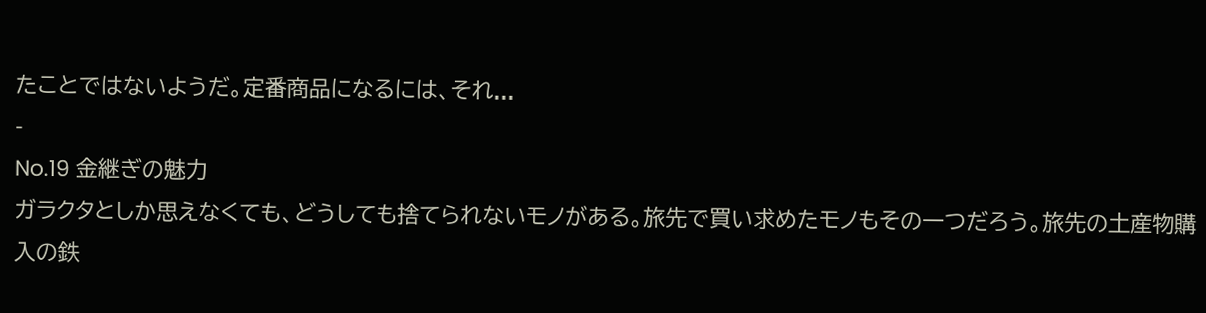たことではないようだ。定番商品になるには、それ...
-
No.19 金継ぎの魅力
ガラクタとしか思えなくても、どうしても捨てられないモノがある。旅先で買い求めたモノもその一つだろう。旅先の土産物購入の鉄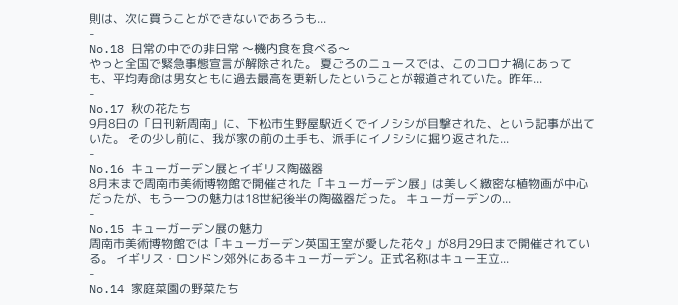則は、次に買うことができないであろうも...
-
No.18 日常の中での非日常 〜機内食を食べる〜
やっと全国で緊急事態宣言が解除された。 夏ごろのニュースでは、このコロナ禍にあっても、平均寿命は男女ともに過去最高を更新したということが報道されていた。昨年...
-
No.17 秋の花たち
9月8日の「日刊新周南」に、下松市生野屋駅近くでイノシシが目撃された、という記事が出ていた。 その少し前に、我が家の前の土手も、派手にイノシシに掘り返された...
-
No.16 キューガーデン展とイギリス陶磁器
8月末まで周南市美術博物館で開催された「キューガーデン展」は美しく緻密な植物画が中心だったが、もう一つの魅力は18世紀後半の陶磁器だった。 キューガーデンの...
-
No.15 キューガーデン展の魅力
周南市美術博物館では「キューガーデン英国王室が愛した花々」が8月29日まで開催されている。 イギリス・ロンドン郊外にあるキューガーデン。正式名称はキュー王立...
-
No.14 家庭菜園の野菜たち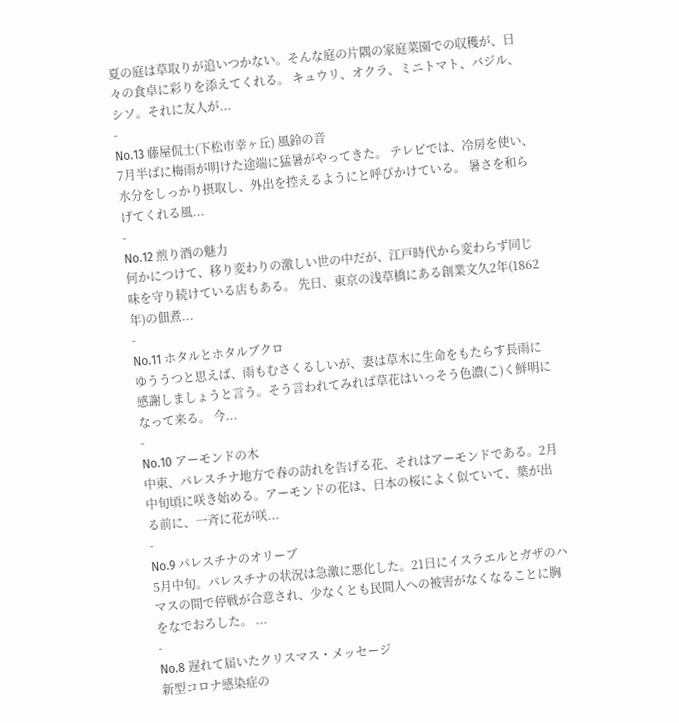夏の庭は草取りが追いつかない。そんな庭の片隅の家庭菜園での収穫が、日々の食卓に彩りを添えてくれる。 キュウリ、オクラ、ミニトマト、バジル、シソ。それに友人が...
-
No.13 藤屋侃士(下松市幸ヶ丘) 風鈴の音
7月半ばに梅雨が明けた途端に猛暑がやってきた。 テレビでは、冷房を使い、水分をしっかり摂取し、外出を控えるようにと呼びかけている。 暑さを和らげてくれる風...
-
No.12 煎り酒の魅力
何かにつけて、移り変わりの激しい世の中だが、江戸時代から変わらず同じ味を守り続けている店もある。 先日、東京の浅草橋にある創業文久2年(1862年)の佃煮...
-
No.11 ホタルとホタルブクロ
ゆううつと思えば、雨もむさくるしいが、妻は草木に生命をもたらす長雨に感謝しましょうと言う。そう言われてみれば草花はいっそう色濃(こ)く鮮明になって来る。 今...
-
No.10 アーモンドの木
中東、パレスチナ地方で春の訪れを告げる花、それはアーモンドである。2月中旬頃に咲き始める。アーモンドの花は、日本の桜によく似ていて、葉が出る前に、一斉に花が咲...
-
No.9 パレスチナのオリーブ
5月中旬。パレスチナの状況は急激に悪化した。21日にイスラエルとガザのハマスの間で停戦が合意され、少なくとも民間人への被害がなくなることに胸をなでおろした。 ...
-
No.8 遅れて届いたクリスマス・メッセージ
新型コロナ感染症の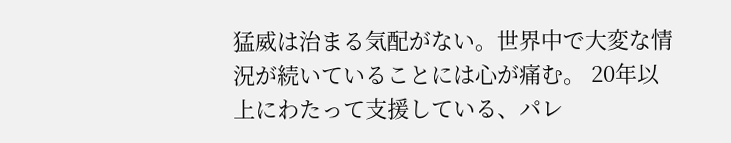猛威は治まる気配がない。世界中で大変な情況が続いていることには心が痛む。 20年以上にわたって支援している、パレ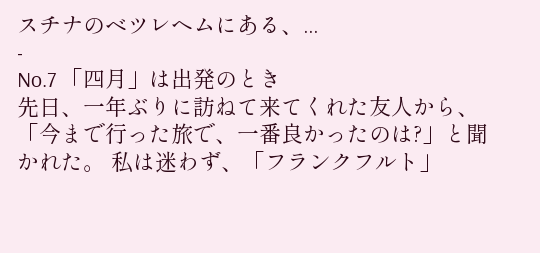スチナのベツレヘムにある、...
-
No.7 「四月」は出発のとき
先日、一年ぶりに訪ねて来てくれた友人から、「今まで行った旅で、一番良かったのは?」と聞かれた。 私は迷わず、「フランクフルト」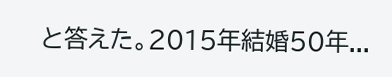と答えた。2015年結婚50年...